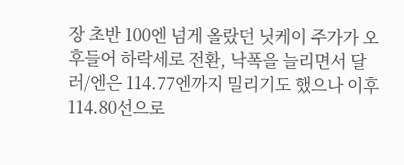장 초반 100엔 넘게 올랐던 닛케이 주가가 오후들어 하락세로 전환, 낙폭을 늘리면서 달러/엔은 114.77엔까지 밀리기도 했으나 이후 114.80선으로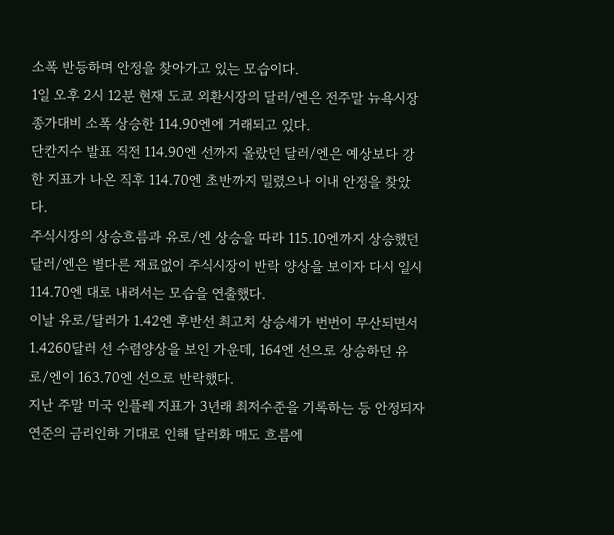소폭 반등하며 안정을 찾아가고 있는 모습이다.
1일 오후 2시 12분 현재 도쿄 외환시장의 달러/엔은 전주말 뉴욕시장 종가대비 소폭 상승한 114.90엔에 거래되고 있다.
단칸지수 발표 직전 114.90엔 선까지 올랐던 달러/엔은 예상보다 강한 지표가 나온 직후 114.70엔 초반까지 밀렸으나 이내 안정을 찾았다.
주식시장의 상승흐름과 유로/엔 상승을 따라 115.10엔까지 상승했던 달러/엔은 별다른 재료없이 주식시장이 반락 양상을 보이자 다시 일시 114.70엔 대로 내려서는 모습을 연출했다.
이날 유로/달러가 1.42엔 후반선 최고치 상승세가 번번이 무산되면서 1.4260달러 선 수렴양상을 보인 가운데, 164엔 선으로 상승하던 유로/엔이 163.70엔 선으로 반락했다.
지난 주말 미국 인플레 지표가 3년래 최저수준을 기록하는 등 안정되자 연준의 금리인하 기대로 인해 달러화 매도 흐름에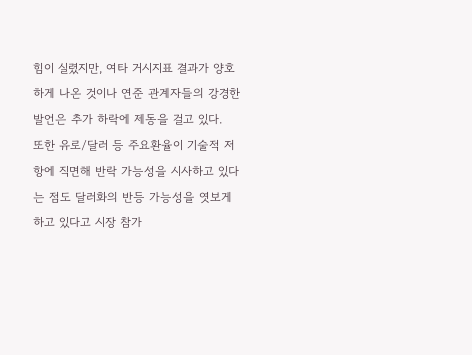힘이 실렸지만, 여타 거시지표 결과가 양호하게 나온 것이나 연준 관계자들의 강경한 발언은 추가 하락에 제동을 걸고 있다.
또한 유로/달러 등 주요환율이 기술적 저항에 직면해 반락 가능성을 시사하고 있다는 점도 달러화의 반등 가능성을 엿보게 하고 있다고 시장 참가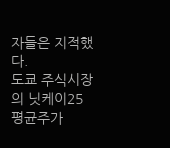자들은 지적했다.
도쿄 주식시장의 닛케이25 평균주가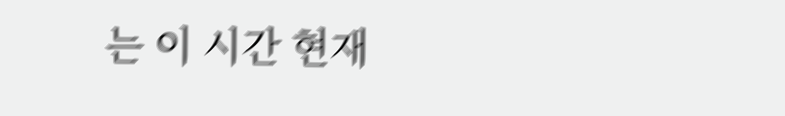는 이 시간 현재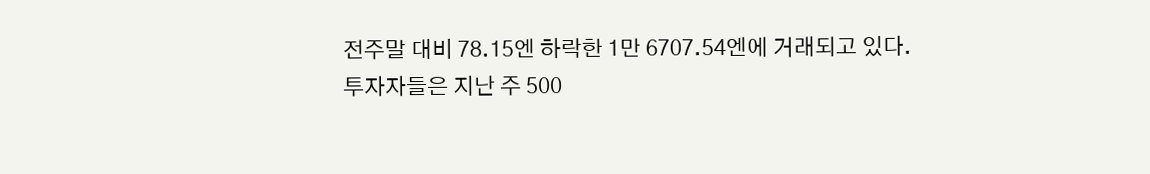전주말 대비 78.15엔 하락한 1만 6707.54엔에 거래되고 있다.
투자자들은 지난 주 500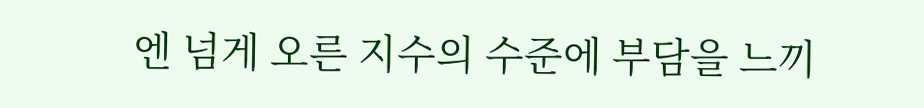엔 넘게 오른 지수의 수준에 부담을 느끼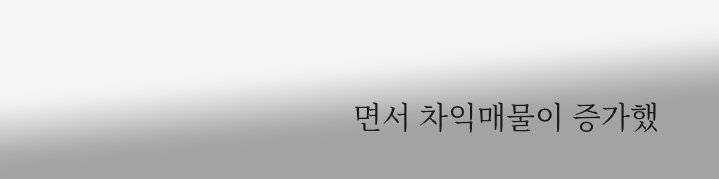면서 차익매물이 증가했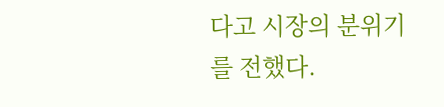다고 시장의 분위기를 전했다.